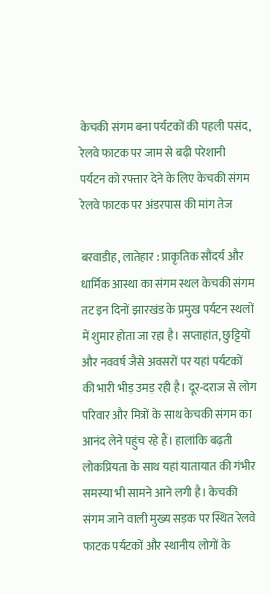केचकी संगम बना पर्यटकों की पहली पसंद, रेलवे फाटक पर जाम से बढ़ी परेशानी
पर्यटन को रफ्तार देने के लिए केचकी संगम रेलवे फाटक पर अंडरपास की मांग तेज

बरवाडीह, लातेहार : प्राकृतिक सौंदर्य और धार्मिक आस्था का संगम स्थल केचकी संगम तट इन दिनों झारखंड के प्रमुख पर्यटन स्थलों में शुमार होता जा रहा है। सप्ताहांत, छुट्टियों और नववर्ष जैसे अवसरों पर यहां पर्यटकों की भारी भीड़ उमड़ रही है। दूर-दराज से लोग परिवार और मित्रों के साथ केचकी संगम का आनंद लेने पहुंच रहे हैं। हालांकि बढ़ती लोकप्रियता के साथ यहां यातायात की गंभीर समस्या भी सामने आने लगी है। केचकी संगम जाने वाली मुख्य सड़क पर स्थित रेलवे फाटक पर्यटकों और स्थानीय लोगों के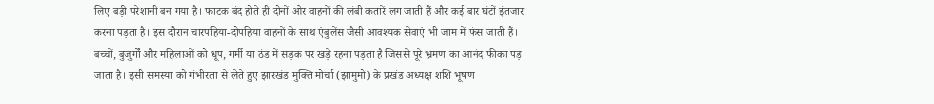लिए बड़ी परेशानी बन गया है। फाटक बंद होते ही दोनों ओर वाहनों की लंबी कतारें लग जाती हैं और कई बार घंटों इंतजार करना पड़ता है। इस दौरान चारपहिया-दोपहिया वाहनों के साथ एंबुलेंस जैसी आवश्यक सेवाएं भी जाम में फंस जाती हैं। बच्चों, बुजुर्गों और महिलाओं को धूप, गर्मी या ठंड में सड़क पर खड़े रहना पड़ता है जिससे पूरे भ्रमण का आनंद फीका पड़ जाता है। इसी समस्या को गंभीरता से लेते हुए झारखंड मुक्ति मोर्चा (झामुमो) के प्रखंड अध्यक्ष शशि भूषण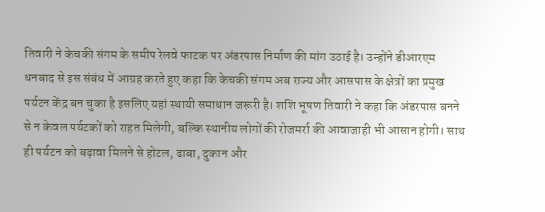तिवारी ने केचकी संगम के समीप रेलवे फाटक पर अंडरपास निर्माण की मांग उठाई है। उन्होंने डीआरएम धनबाद से इस संबंध में आग्रह करते हुए कहा कि केचकी संगम अब राज्य और आसपास के क्षेत्रों का प्रमुख पर्यटन केंद्र बन चुका है इसलिए यहां स्थायी समाधान जरूरी है। शशि भूषण तिवारी ने कहा कि अंडरपास बनने से न केवल पर्यटकों को राहत मिलेगी, बल्कि स्थानीय लोगों की रोजमर्रा की आवाजाही भी आसान होगी। साथ ही पर्यटन को बढ़ावा मिलने से होटल, ढाबा, दुकान और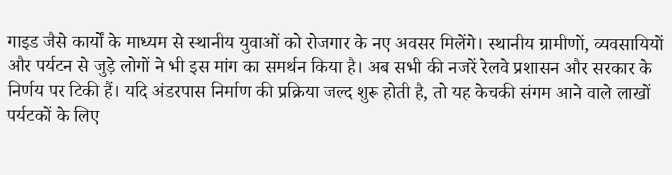गाइड जैसे कार्यों के माध्यम से स्थानीय युवाओं को रोजगार के नए अवसर मिलेंगे। स्थानीय ग्रामीणों, व्यवसायियों और पर्यटन से जुड़े लोगों ने भी इस मांग का समर्थन किया है। अब सभी की नजरें रेलवे प्रशासन और सरकार के निर्णय पर टिकी हैं। यदि अंडरपास निर्माण की प्रक्रिया जल्द शुरू होती है, तो यह केचकी संगम आने वाले लाखों पर्यटकों के लिए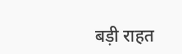बड़ी राहत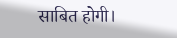साबित होगी।